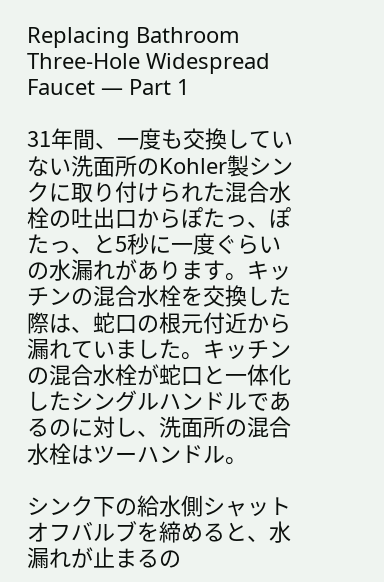Replacing Bathroom Three-Hole Widespread Faucet — Part 1

31年間、一度も交換していない洗面所のKohler製シンクに取り付けられた混合水栓の吐出口からぽたっ、ぽたっ、と5秒に一度ぐらいの水漏れがあります。キッチンの混合水栓を交換した際は、蛇口の根元付近から漏れていました。キッチンの混合水栓が蛇口と一体化したシングルハンドルであるのに対し、洗面所の混合水栓はツーハンドル。

シンク下の給水側シャットオフバルブを締めると、水漏れが止まるの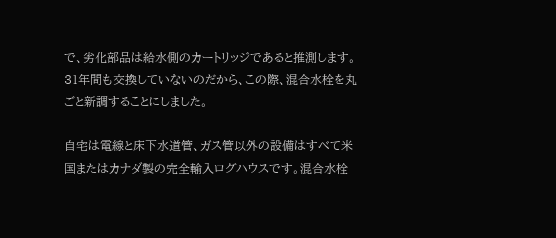で、劣化部品は給水側のカートリッジであると推測します。31年間も交換していないのだから、この際、混合水栓を丸ごと新調することにしました。

自宅は電線と床下水道管、ガス管以外の設備はすべて米国またはカナダ製の完全輸入ログハウスです。混合水栓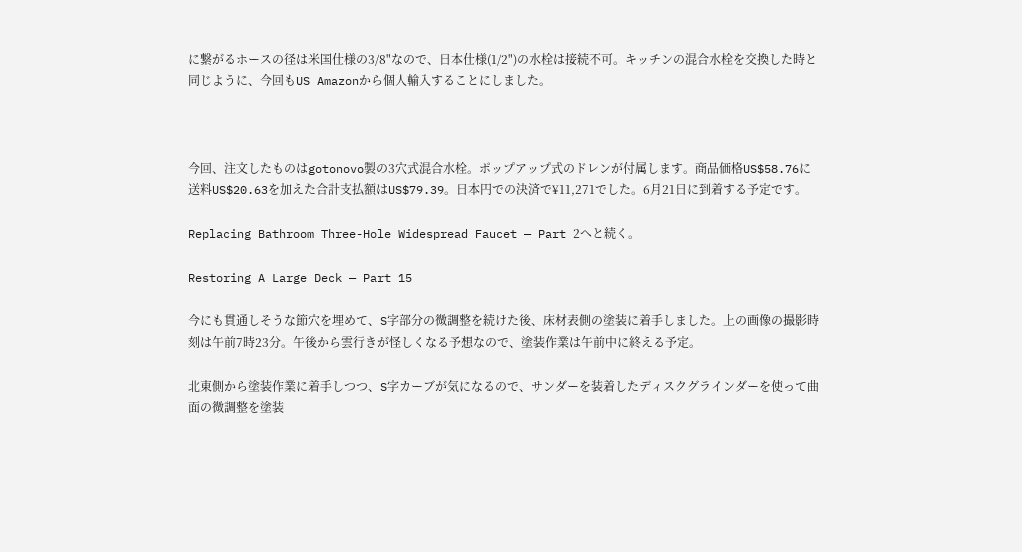に繋がるホースの径は米国仕様の3/8"なので、日本仕様(1/2")の水栓は接続不可。キッチンの混合水栓を交換した時と同じように、今回もUS Amazonから個人輸入することにしました。



今回、注文したものはgotonovo製の3穴式混合水栓。ポップアップ式のドレンが付属します。商品価格US$58.76に送料US$20.63を加えた合計支払額はUS$79.39。日本円での決済で¥11,271でした。6月21日に到着する予定です。

Replacing Bathroom Three-Hole Widespread Faucet — Part 2へと続く。

Restoring A Large Deck — Part 15

今にも貫通しそうな節穴を埋めて、S字部分の微調整を続けた後、床材表側の塗装に着手しました。上の画像の撮影時刻は午前7時23分。午後から雲行きが怪しくなる予想なので、塗装作業は午前中に終える予定。

北東側から塗装作業に着手しつつ、S字カーブが気になるので、サンダーを装着したディスクグラインダーを使って曲面の微調整を塗装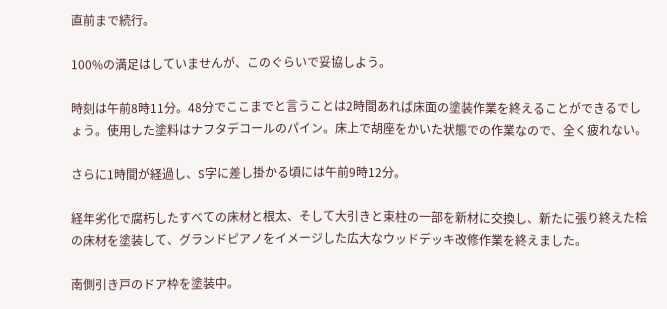直前まで続行。

100%の満足はしていませんが、このぐらいで妥協しよう。

時刻は午前8時11分。48分でここまでと言うことは2時間あれば床面の塗装作業を終えることができるでしょう。使用した塗料はナフタデコールのパイン。床上で胡座をかいた状態での作業なので、全く疲れない。

さらに1時間が経過し、S字に差し掛かる頃には午前9時12分。

経年劣化で腐朽したすべての床材と根太、そして大引きと束柱の一部を新材に交換し、新たに張り終えた桧の床材を塗装して、グランドピアノをイメージした広大なウッドデッキ改修作業を終えました。

南側引き戸のドア枠を塗装中。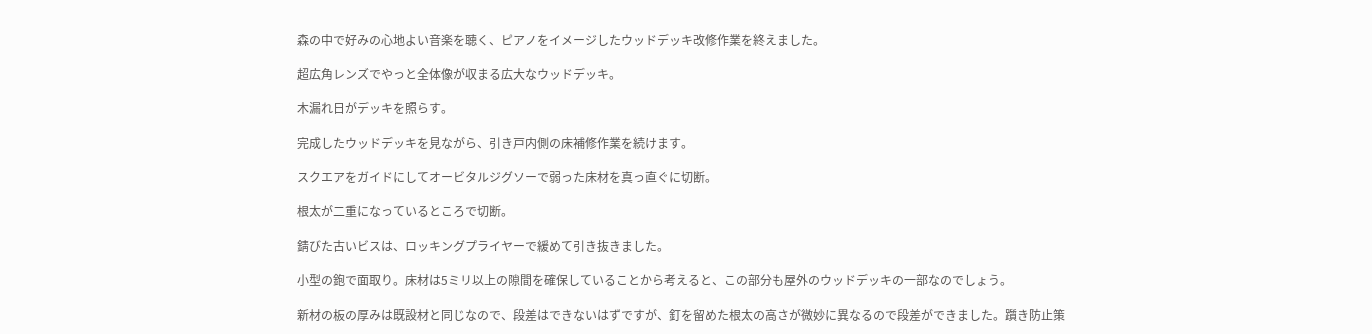森の中で好みの心地よい音楽を聴く、ピアノをイメージしたウッドデッキ改修作業を終えました。

超広角レンズでやっと全体像が収まる広大なウッドデッキ。

木漏れ日がデッキを照らす。

完成したウッドデッキを見ながら、引き戸内側の床補修作業を続けます。

スクエアをガイドにしてオービタルジグソーで弱った床材を真っ直ぐに切断。

根太が二重になっているところで切断。

錆びた古いビスは、ロッキングプライヤーで緩めて引き抜きました。

小型の鉋で面取り。床材は5ミリ以上の隙間を確保していることから考えると、この部分も屋外のウッドデッキの一部なのでしょう。

新材の板の厚みは既設材と同じなので、段差はできないはずですが、釘を留めた根太の高さが微妙に異なるので段差ができました。躓き防止策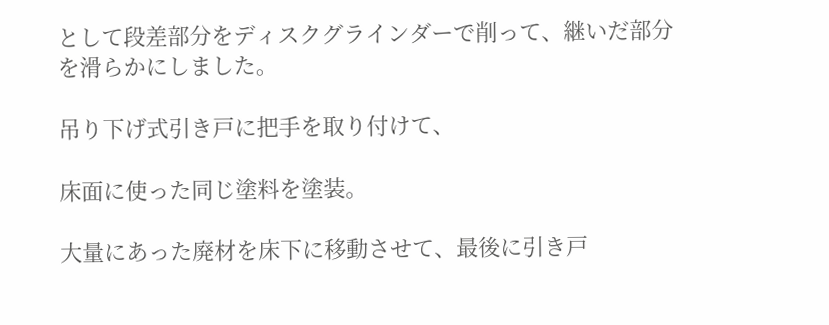として段差部分をディスクグラインダーで削って、継いだ部分を滑らかにしました。

吊り下げ式引き戸に把手を取り付けて、

床面に使った同じ塗料を塗装。

大量にあった廃材を床下に移動させて、最後に引き戸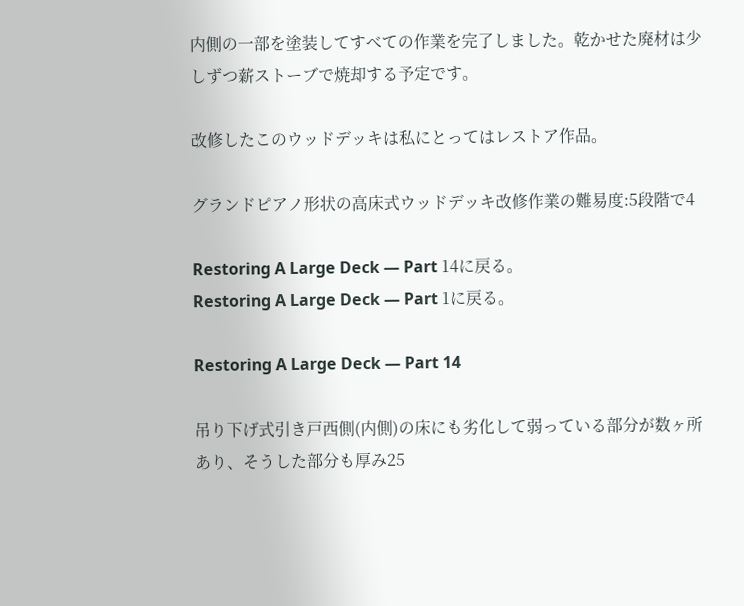内側の一部を塗装してすべての作業を完了しました。乾かせた廃材は少しずつ薪ストーブで焼却する予定です。

改修したこのウッドデッキは私にとってはレストア作品。

グランドピアノ形状の高床式ウッドデッキ改修作業の難易度:5段階で4

Restoring A Large Deck — Part 14に戻る。
Restoring A Large Deck — Part 1に戻る。

Restoring A Large Deck — Part 14

吊り下げ式引き戸西側(内側)の床にも劣化して弱っている部分が数ヶ所あり、そうした部分も厚み25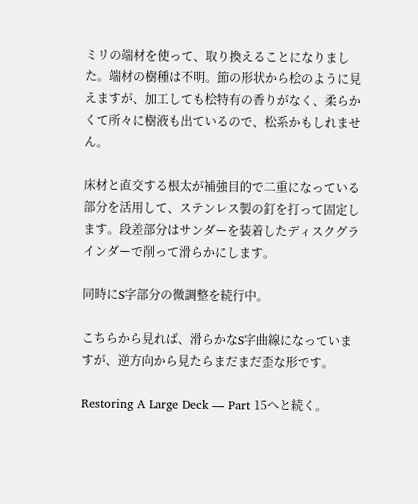ミリの端材を使って、取り換えることになりました。端材の樹種は不明。節の形状から桧のように見えますが、加工しても桧特有の香りがなく、柔らかくて所々に樹液も出ているので、松系かもしれません。

床材と直交する根太が補強目的で二重になっている部分を活用して、ステンレス製の釘を打って固定します。段差部分はサンダーを装着したディスクグラインダーで削って滑らかにします。

同時にS字部分の微調整を続行中。

こちらから見れば、滑らかなS字曲線になっていますが、逆方向から見たらまだまだ歪な形です。

Restoring A Large Deck — Part 15へと続く。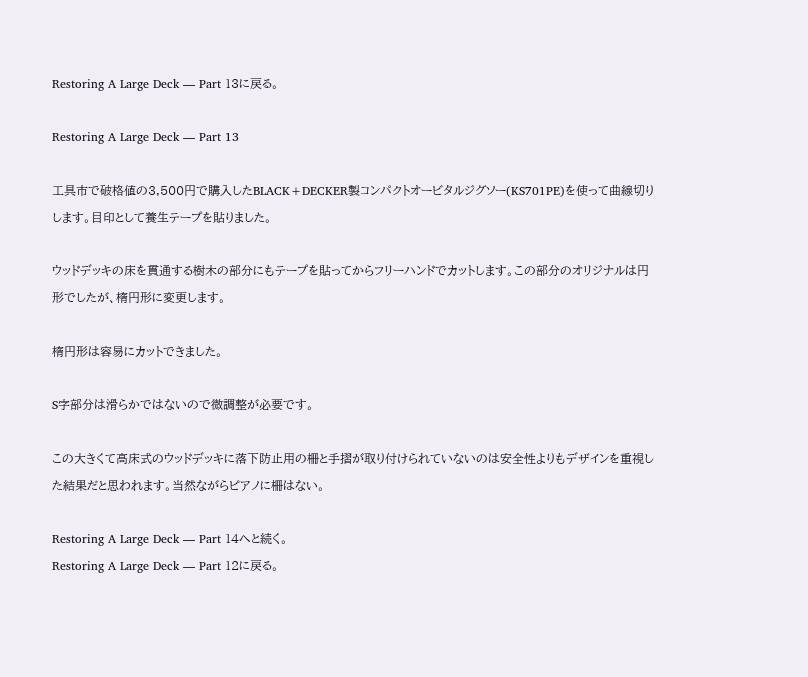Restoring A Large Deck — Part 13に戻る。

Restoring A Large Deck — Part 13

工具市で破格値の3,500円で購入したBLACK+DECKER製コンパクトオービタルジグソー(KS701PE)を使って曲線切りします。目印として養生テープを貼りました。

ウッドデッキの床を貫通する樹木の部分にもテープを貼ってからフリーハンドでカットします。この部分のオリジナルは円形でしたが、楕円形に変更します。

楕円形は容易にカットできました。

S字部分は滑らかではないので微調整が必要です。

この大きくて高床式のウッドデッキに落下防止用の柵と手摺が取り付けられていないのは安全性よりもデザインを重視した結果だと思われます。当然ながらピアノに柵はない。

Restoring A Large Deck — Part 14へと続く。
Restoring A Large Deck — Part 12に戻る。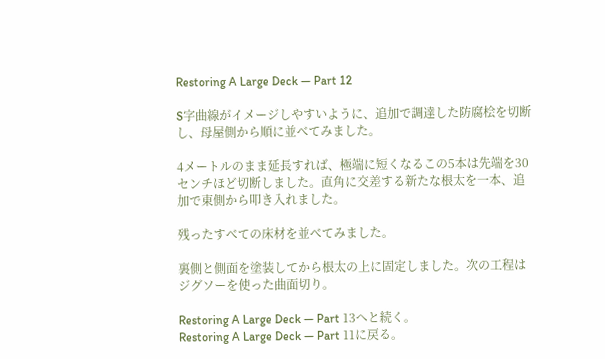Restoring A Large Deck — Part 12

S字曲線がイメージしやすいように、追加で調達した防腐桧を切断し、母屋側から順に並べてみました。

4メートルのまま延長すれば、極端に短くなるこの5本は先端を30センチほど切断しました。直角に交差する新たな根太を一本、追加で東側から叩き入れました。

残ったすべての床材を並べてみました。

裏側と側面を塗装してから根太の上に固定しました。次の工程はジグソーを使った曲面切り。

Restoring A Large Deck — Part 13へと続く。
Restoring A Large Deck — Part 11に戻る。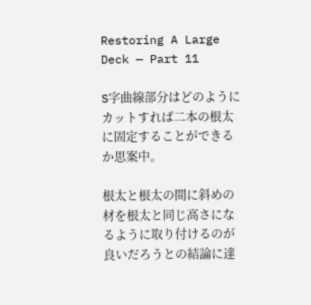Restoring A Large Deck — Part 11

S字曲線部分はどのようにカットすれば二本の根太に固定することができるか思案中。

根太と根太の間に斜めの材を根太と同じ高さになるように取り付けるのが良いだろうとの結論に達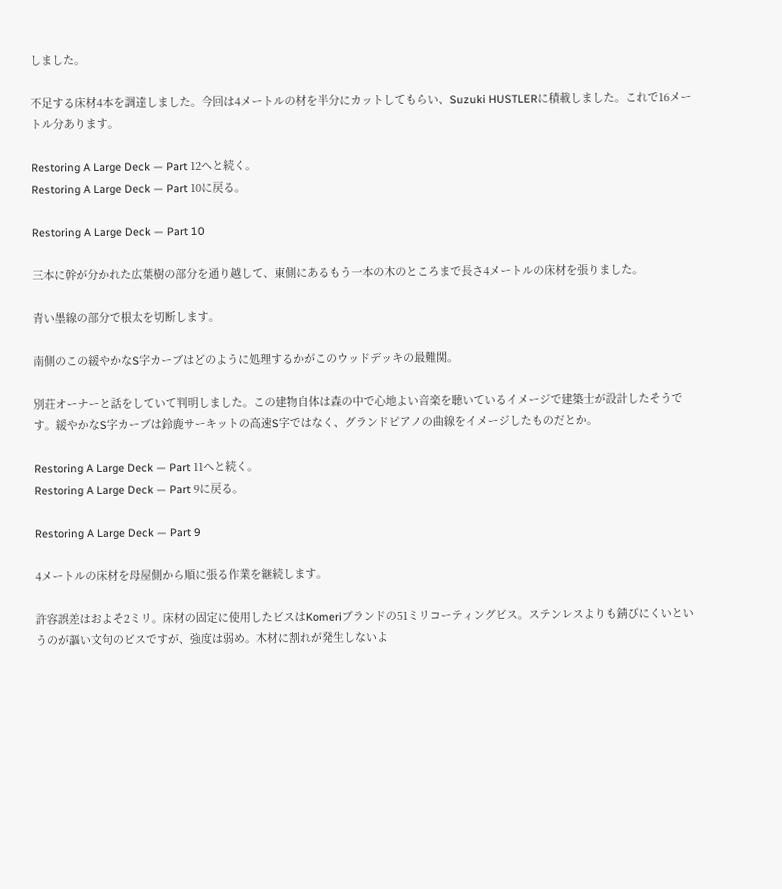しました。

不足する床材4本を調達しました。今回は4メートルの材を半分にカットしてもらい、Suzuki HUSTLERに積載しました。これで16メートル分あります。

Restoring A Large Deck — Part 12へと続く。
Restoring A Large Deck — Part 10に戻る。

Restoring A Large Deck — Part 10

三本に幹が分かれた広葉樹の部分を通り越して、東側にあるもう一本の木のところまで長さ4メートルの床材を張りました。

青い墨線の部分で根太を切断します。

南側のこの緩やかなS字カーブはどのように処理するかがこのウッドデッキの最難関。

別荘オーナーと話をしていて判明しました。この建物自体は森の中で心地よい音楽を聴いているイメージで建築士が設計したそうです。緩やかなS字カーブは鈴鹿サーキットの高速S字ではなく、グランドピアノの曲線をイメージしたものだとか。

Restoring A Large Deck — Part 11へと続く。
Restoring A Large Deck — Part 9に戻る。

Restoring A Large Deck — Part 9

4メートルの床材を母屋側から順に張る作業を継続します。

許容誤差はおよそ2ミリ。床材の固定に使用したビスはKomeriブランドの51ミリコーティングビス。ステンレスよりも錆びにくいというのが謳い文句のビスですが、強度は弱め。木材に割れが発生しないよ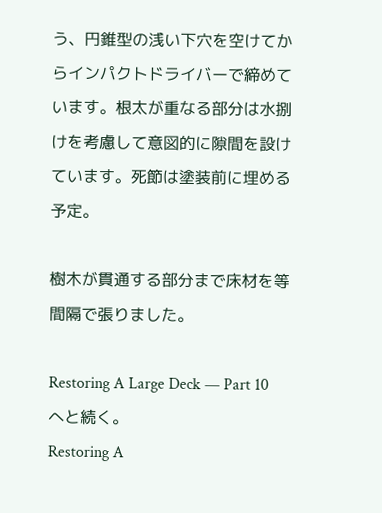う、円錐型の浅い下穴を空けてからインパクトドライバーで締めています。根太が重なる部分は水捌けを考慮して意図的に隙間を設けています。死節は塗装前に埋める予定。

樹木が貫通する部分まで床材を等間隔で張りました。

Restoring A Large Deck — Part 10へと続く。
Restoring A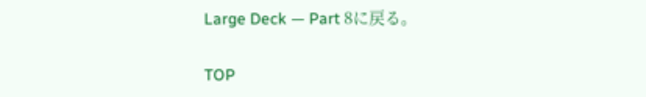Large Deck — Part 8に戻る。

TOP